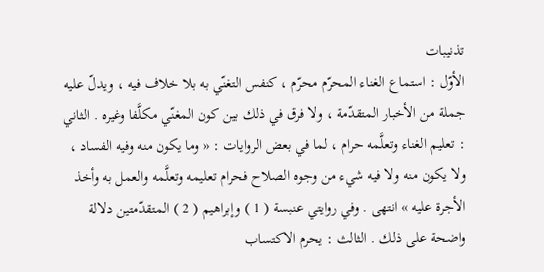تذنيبات
الأوّل : استماع الغناء المحرّم محرّم ، كنفس التغنّي به بلا خلاف فيه ، ويدلّ عليه جملة من الأخبار المتقدّمة ، ولا فرق في ذلك بين كون المغنّي مكلَّفا وغيره . الثاني : تعليم الغناء وتعلَّمه حرام ، لما في بعض الروايات : « وما يكون منه وفيه الفساد ، ولا يكون منه ولا فيه شيء من وجوه الصلاح فحرام تعليمه وتعلَّمه والعمل به وأخذ الأجرة عليه » انتهى . وفي روايتي عنبسة ( 1 ) وإبراهيم ( 2 ) المتقدّمتين دلالة واضحة على ذلك . الثالث : يحرم الاكتساب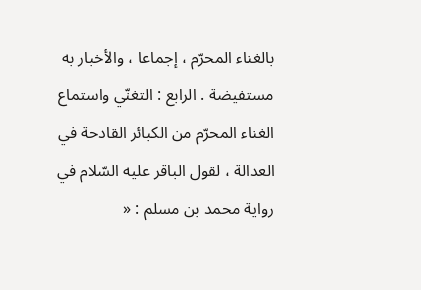بالغناء المحرّم ، إجماعا ، والأخبار به مستفيضة . الرابع : التغنّي واستماع الغناء المحرّم من الكبائر القادحة في العدالة ، لقول الباقر عليه السّلام في رواية محمد بن مسلم : «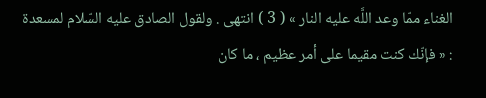الغناء ممّا وعد اللَّه عليه النار » ( 3 ) انتهى . ولقول الصادق عليه السّلام لمسعدة : « فإنّك كنت مقيما على أمر عظيم ، ما كان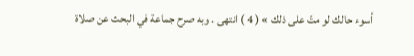أسوء حالك لو متّ على ذلك » ( 4 ) انتهى . وبه صرح جماعة في البحث عن صلاة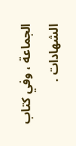الجماعة ، وفي كتاب الشهادات .